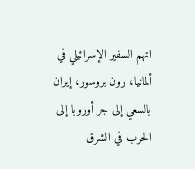اتهم السفير الإسرائيلي في ألمانيا، رون بروسور، إيران بالسعي إلى جر أوروبا إلى الحرب في الشرق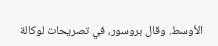الأوسط. وقال بروسور، في تصريحات لوكالة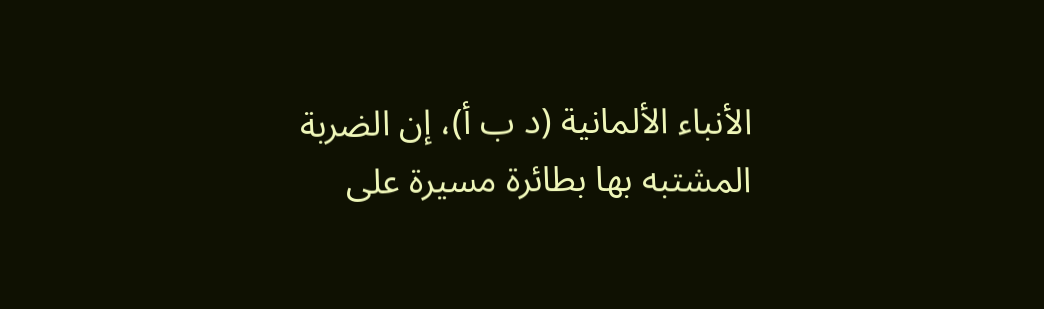الأنباء الألمانية (د ب أ)، إن الضربة المشتبه بها بطائرة مسيرة على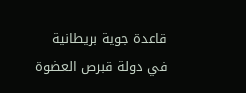قاعدة جوية بريطانية في دولة قبرص العضوة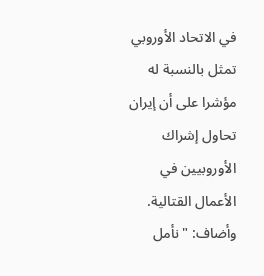في الاتحاد الأوروبي تمثل بالنسبة له مؤشرا على أن إيران تحاول إشراك الأوروبيين في الأعمال القتالية. وأضاف: "نأمل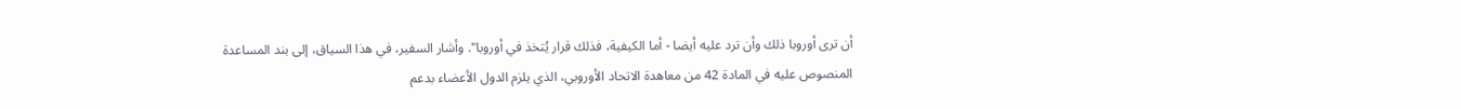أن ترى أوروبا ذلك وأن ترد عليه أيضا - أما الكيفية، فذلك قرار يُتخذ في أوروبا". وأشار السفير، في هذا السياق، إلى بند المساعدة المنصوص عليه في المادة 42 من معاهدة الاتحاد الأوروبي، الذي يلزم الدول الأعضاء بدعم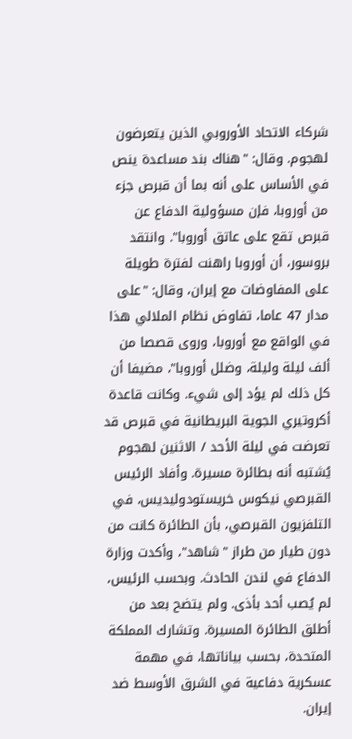شركاء الاتحاد الأوروبي الذين يتعرضون لهجوم. وقال: "هناك بند مساعدة ينص في الأساس على أنه بما أن قبرص جزء من أوروبا، فإن مسؤولية الدفاع عن قبرص تقع على عاتق أوروبا". وانتقد بروسور، أن أوروبا راهنت لفترة طويلة على المفاوضات مع إيران، وقال: "على مدار 47 عاما، تفاوض نظام الملالي هذا في الواقع مع أوروبا، وروى قصصا من ألف ليلة وليلة، وضلل أوروبا"، مضيفا أن كل ذلك لم يؤد إلى شيء. وكانت قاعدة أكروتيري الجوية البريطانية في قبرص قد تعرضت في ليلة الأحد / الاثنين لهجوم يُشتبه أنه بطائرة مسيرة. وأفاد الرئيس القبرصي نيكوس خريستودوليديس، في التلفزيون القبرصي، بأن الطائرة كانت من دون طيار من طراز "شاهد"، وأكدت وزارة الدفاع في لندن الحادث. وبحسب الرئيس، لم يُصب أحد بأذى. ولم يتضح بعد من أطلق الطائرة المسيرة. وتشارك المملكة المتحدة، بحسب بياناتها، في مهمة عسكرية دفاعية في الشرق الأوسط ضد إيران.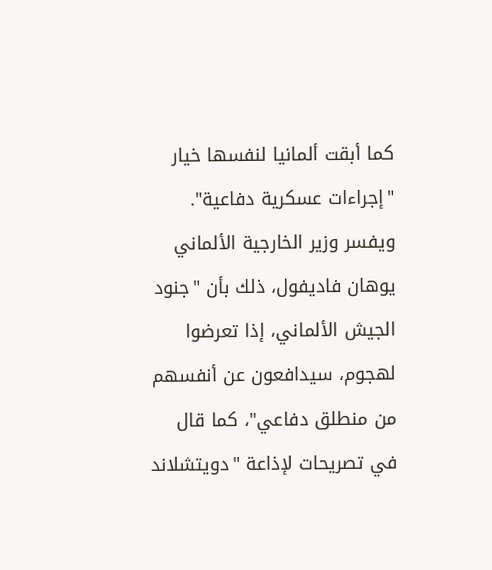كما أبقت ألمانيا لنفسها خيار "إجراءات عسكرية دفاعية". ويفسر وزير الخارجية الألماني يوهان فاديفول، ذلك بأن "جنود الجيش الألماني، إذا تعرضوا لهجوم، سيدافعون عن أنفسهم من منطلق دفاعي"، كما قال في تصريحات لإذاعة "دويتشلاند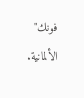فونك" الألمانية.